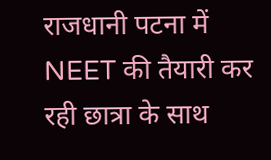राजधानी पटना में NEET की तैयारी कर रही छात्रा के साथ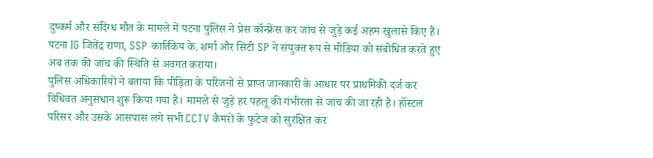दुष्कर्म और संदिग्ध मौत के मामले में पटना पुलिस ने प्रेस कॉन्फ्रेंस कर जांच से जुड़े कई अहम खुलासे किए हैं। पटना IG जितेंद्र राणा, SSP कार्तिकेय के. शर्मा और सिटी SP ने संयुक्त रूप से मीडिया को संबोधित करते हुए अब तक की जांच की स्थिति से अवगत कराया।
पुलिस अधिकारियों ने बताया कि पीड़िता के परिजनों से प्राप्त जानकारी के आधार पर प्राथमिकी दर्ज कर विधिवत अनुसंधान शुरू किया गया है। मामले से जुड़े हर पहलू की गंभीरता से जांच की जा रही है। हॉस्टल परिसर और उसके आसपास लगे सभी CCTV कैमरों के फुटेज को सुरक्षित कर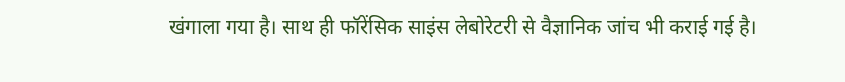खंगाला गया है। साथ ही फॉरेंसिक साइंस लेबोरेटरी से वैज्ञानिक जांच भी कराई गई है।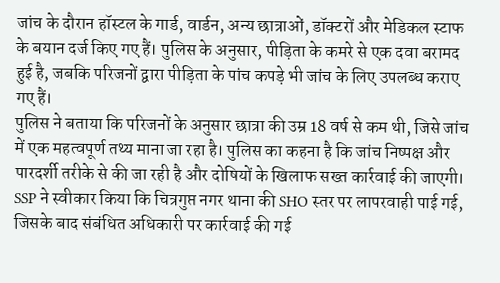जांच के दौरान हॉस्टल के गार्ड, वार्डन, अन्य छात्राओं, डॉक्टरों और मेडिकल स्टाफ के बयान दर्ज किए गए हैं। पुलिस के अनुसार, पीड़िता के कमरे से एक दवा बरामद हुई है, जबकि परिजनों द्वारा पीड़िता के पांच कपड़े भी जांच के लिए उपलब्ध कराए गए हैं।
पुलिस ने बताया कि परिजनों के अनुसार छात्रा की उम्र 18 वर्ष से कम थी, जिसे जांच में एक महत्वपूर्ण तथ्य माना जा रहा है। पुलिस का कहना है कि जांच निष्पक्ष और पारदर्शी तरीके से की जा रही है और दोषियों के खिलाफ सख्त कार्रवाई की जाएगी।
SSP ने स्वीकार किया कि चित्रगुप्त नगर थाना की SHO स्तर पर लापरवाही पाई गई, जिसके बाद संबंधित अधिकारी पर कार्रवाई की गई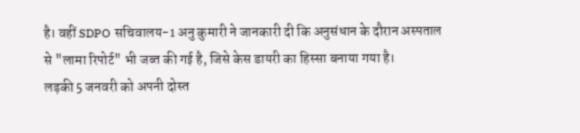है। वहीं SDPO सचिवालय-1 अनु कुमारी ने जानकारी दी कि अनुसंधान के दौरान अस्पताल से "लामा रिपोर्ट" भी जब्त की गई है, जिसे केस डायरी का हिस्सा बनाया गया है।
लड़की 5 जनवरी को अपनी दोस्त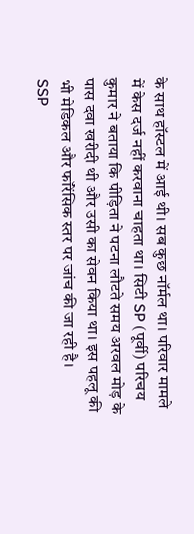के साथ हॉस्टल में आई थी। सब कुछ नॉर्मल था। परिवार मामले में केस दर्ज नहीं करवाना चाहता था। सिटी SP (पूर्वी) परिचय कुमार ने बताया कि पीड़िता ने पटना लौटते समय अरवल मोड़ के पास दवा खरीदी थी और उसी का सेवन किया था। इस पहलू की भी मेडिकल और फॉरेंसिक स्तर पर जांच की जा रही है।
SSP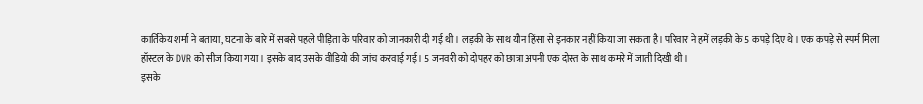कार्तिकेय शर्मा ने बताया, घटना के बारे में सबसे पहले पीड़िता के परिवार को जानकारी दी गई थी। लड़की के साथ यौन हिंसा से इनकार नहीं किया जा सकता है। परिवार ने हमें लड़की के 5 कपड़े दिए थे। एक कपड़े से स्पर्म मिला
हॉस्टल के DVR को सीज किया गया। इसके बाद उसके वीडियो की जांच करवाई गई। 5 जनवरी को दोपहर को छात्रा अपनी एक दोस्त के साथ कमरे में जाती दिखी थी।
इसके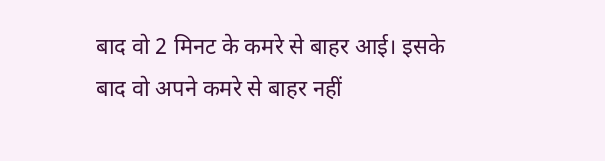बाद वो 2 मिनट के कमरे से बाहर आई। इसके बाद वो अपने कमरे से बाहर नहीं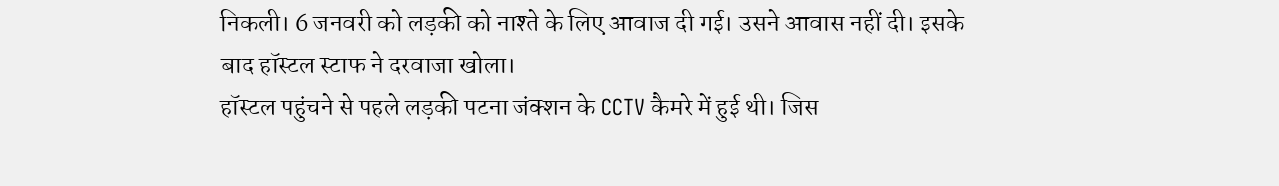निकली। 6 जनवरी को लड़की को नाश्ते के लिए आवाज दी गई। उसने आवास नहीं दी। इसके बाद हॉस्टल स्टाफ ने दरवाजा खोला।
हॉस्टल पहुंचने से पहले लड़की पटना जंक्शन के CCTV कैमरे में हुई थी। जिस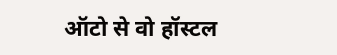ऑटो से वो हॉस्टल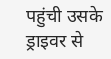पहुंची उसके ड्राइवर से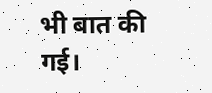भी बात की गई।